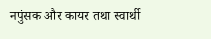नपुंसक और कायर तथा स्वार्थी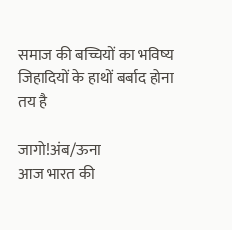समाज की बच्चियों का भविष्य जिहादियों के हाथों बर्बाद होना तय है

जागो!अंब/ऊना
आज भारत की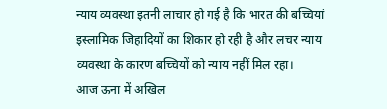न्याय व्यवस्था इतनी लाचार हो गई है कि भारत की बच्चियां इस्लामिक जिहादियों का शिकार हो रही है और लचर न्याय व्यवस्था के कारण बच्चियों को न्याय नहीं मिल रहा।
आज ऊना में अखिल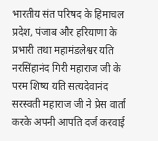भारतीय संत परिषद के हिमाचल प्रदेश, पंजाब और हरियाणा के प्रभारी तथा महामंडलेश्वर यति नरसिंहानंद गिरी महाराज जी के परम शिष्य यति सत्यदेवानंद सरस्वती महाराज जी ने प्रेस वार्ता करके अपनी आपति दर्ज करवाई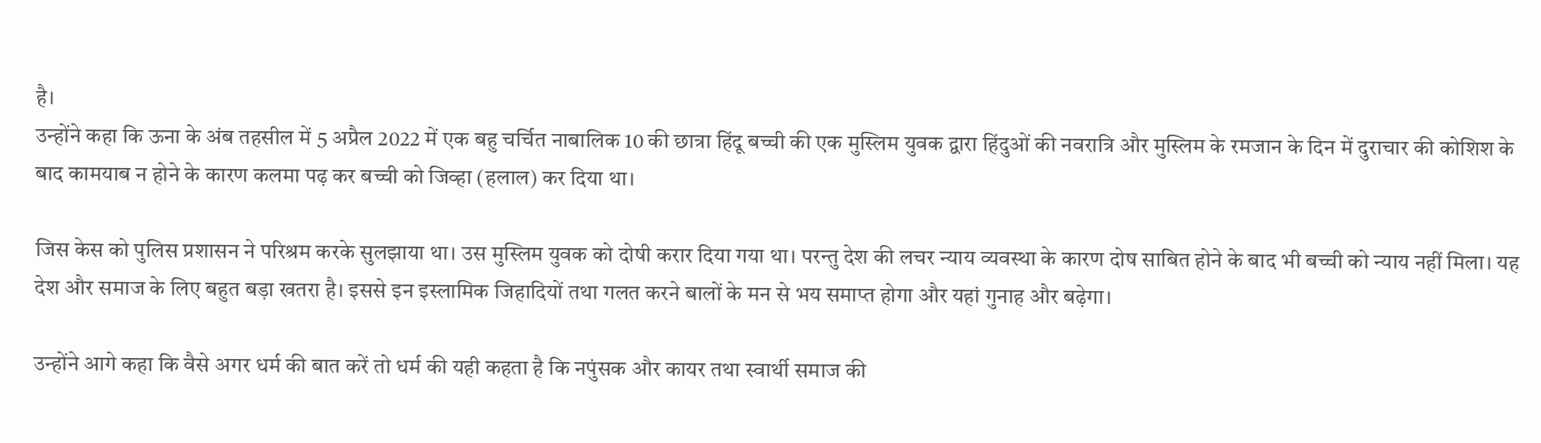है।
उन्होंने कहा कि ऊना के अंब तहसील में 5 अप्रैल 2022 में एक बहु चर्चित नाबालिक 10 की छात्रा हिंदू बच्ची की एक मुस्लिम युवक द्वारा हिंदुओं की नवरात्रि और मुस्लिम के रमजान के दिन में दुराचार की कोशिश के बाद कामयाब न होने के कारण कलमा पढ़ कर बच्ची को जिव्हा (हलाल) कर दिया था।

जिस केस को पुलिस प्रशासन ने परिश्रम करके सुलझाया था। उस मुस्लिम युवक को दोषी करार दिया गया था। परन्तु देश की लचर न्याय व्यवस्था के कारण दोष साबित होने के बाद भी बच्ची को न्याय नहीं मिला। यह देश और समाज के लिए बहुत बड़ा खतरा है। इससे इन इस्लामिक जिहादियों तथा गलत करने बालों के मन से भय समाप्त होगा और यहां गुनाह और बढ़ेगा।

उन्होंने आगे कहा कि वैसे अगर धर्म की बात करें तो धर्म की यही कहता है कि नपुंसक और कायर तथा स्वार्थी समाज की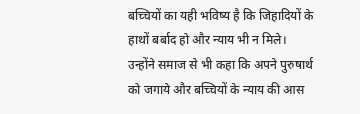बच्चियों का यही भविष्य है कि जिहादियों के हाथों बर्बाद हो और न्याय भी न मिले।
उन्होंने समाज से भी कहा कि अपने पुरुषार्थ को जगाये और बच्चियों के न्याय की आस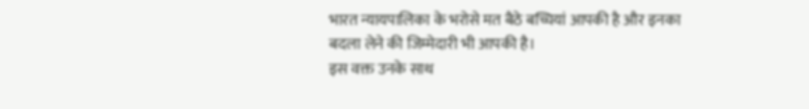भारत न्यायपालिका के भरोसे मत बैठे बच्चियां आपकी है और इनका बदला लेने की जिम्मेदारी भी आपकी है।
इस वक्त उनके साथ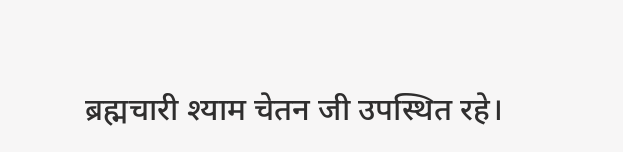ब्रह्मचारी श्याम चेतन जी उपस्थित रहे।